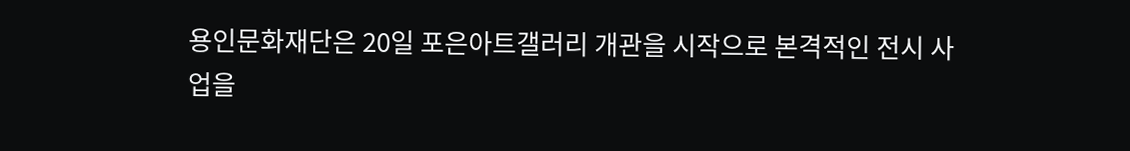용인문화재단은 20일 포은아트갤러리 개관을 시작으로 본격적인 전시 사업을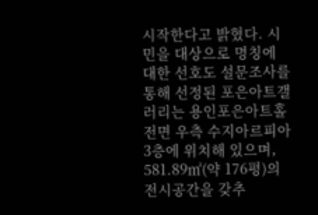시작한다고 밝혔다. 시민을 대상으로 명칭에 대한 선호도 설문조사를 통해 선정된 포은아트갤러리는 용인포은아트홀 전면 우측 수지아르피아 3층에 위치해 있으며, 581.89㎡(약 176평)의 전시공간을 갖추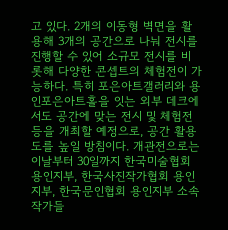고 있다. 2개의 이동형 벽면을 활용해 3개의 공간으로 나눠 전시를 진행할 수 있어 소규모 전시를 비롯해 다양한 콘셉트의 체험전이 가능하다. 특히 포은아트갤러리와 용인포은아트홀을 잇는 외부 데크에서도 공간에 맞는 전시 및 체험전 등을 개최할 예정으로, 공간 활용도를 높일 방침이다. 개관전으로는 이날부터 30일까지 한국미술협회 용인지부, 한국사진작가협회 용인지부, 한국문인협회 용인지부 소속 작가들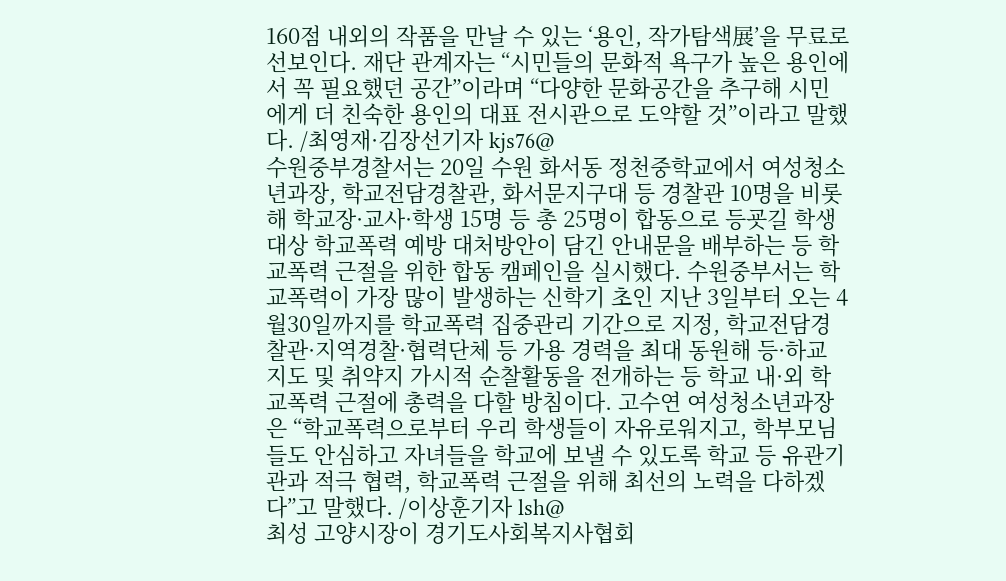160점 내외의 작품을 만날 수 있는 ‘용인, 작가탐색展’을 무료로 선보인다. 재단 관계자는 “시민들의 문화적 욕구가 높은 용인에서 꼭 필요했던 공간”이라며 “다양한 문화공간을 추구해 시민에게 더 친숙한 용인의 대표 전시관으로 도약할 것”이라고 말했다. /최영재·김장선기자 kjs76@
수원중부경찰서는 20일 수원 화서동 정천중학교에서 여성청소년과장, 학교전담경찰관, 화서문지구대 등 경찰관 10명을 비롯해 학교장·교사·학생 15명 등 총 25명이 합동으로 등굣길 학생 대상 학교폭력 예방 대처방안이 담긴 안내문을 배부하는 등 학교폭력 근절을 위한 합동 캠페인을 실시했다. 수원중부서는 학교폭력이 가장 많이 발생하는 신학기 초인 지난 3일부터 오는 4월30일까지를 학교폭력 집중관리 기간으로 지정, 학교전담경찰관·지역경찰·협력단체 등 가용 경력을 최대 동원해 등·하교 지도 및 취약지 가시적 순찰활동을 전개하는 등 학교 내·외 학교폭력 근절에 총력을 다할 방침이다. 고수연 여성청소년과장은 “학교폭력으로부터 우리 학생들이 자유로워지고, 학부모님들도 안심하고 자녀들을 학교에 보낼 수 있도록 학교 등 유관기관과 적극 협력, 학교폭력 근절을 위해 최선의 노력을 다하겠다”고 말했다. /이상훈기자 lsh@
최성 고양시장이 경기도사회복지사협회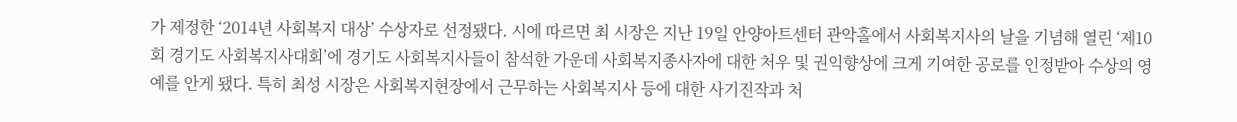가 제정한 ‘2014년 사회복지 대상’ 수상자로 선정됐다. 시에 따르면 최 시장은 지난 19일 안양아트센터 관악홀에서 사회복지사의 날을 기념해 열린 ‘제10회 경기도 사회복지사대회’에 경기도 사회복지사들이 참석한 가운데 사회복지종사자에 대한 처우 및 권익향상에 크게 기여한 공로를 인정받아 수상의 영예를 안게 됐다. 특히 최성 시장은 사회복지현장에서 근무하는 사회복지사 등에 대한 사기진작과 처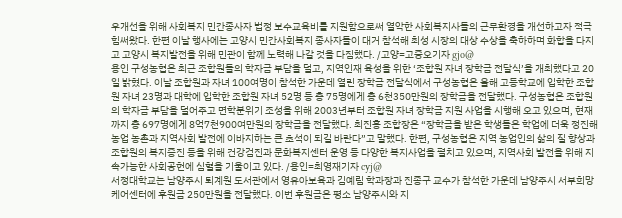우개선을 위해 사회복지 민간종사자 법정 보수교육비를 지원함으로써 열악한 사회복지사들의 근무환경을 개선하고자 적극 힘써왔다. 한편 이날 행사에는 고양시 민간사회복지 종사자들이 대거 참석해 최성 시장의 대상 수상을 축하하며 화합을 다지고 고양시 복지발전을 위해 민관이 함께 노력해 나갈 것을 다짐했다. /고양=고중오기자 gjo@
용인 구성농협은 최근 조합원들의 학자금 부담을 덜고, 지역인재 육성을 위한 ‘조합원 자녀 장학금 전달식’을 개최했다고 20일 밝혔다. 이날 조합원과 자녀 100여명이 참석한 가운데 열린 장학금 전달식에서 구성농협은 올해 고등학교에 입학한 조합원 자녀 23명과 대학에 입학한 조합원 자녀 52명 등 총 75명에게 총 6천350만원의 장학금을 전달했다. 구성농협은 조합원의 학자금 부담을 덜어주고 면학분위기 조성을 위해 2003년부터 조합원 자녀 장학금 지원 사업을 시행해 오고 있으며, 현재까지 총 697명에게 8억7천900여만원의 장학금을 전달했다. 최진흥 조합장은 “장학금을 받은 학생들은 학업에 더욱 정진해 농업 농촌과 지역사회 발전에 이바지하는 큰 초석이 되길 바란다”고 말했다. 한편, 구성농협은 지역 농업인의 삶의 질 향상과 조합원의 복지증진 등을 위해 건강검진과 문화복지센터 운영 등 다양한 복지사업을 펼치고 있으며, 지역사회 발전을 위해 지속가능한 사회공헌에 심혈을 기울이고 있다. /용인=최영재기자 cyj@
서정대학교는 남양주시 퇴계원 도서관에서 영유아보육과 김예림 학과장과 진종구 교수가 참석한 가운데 남양주시 서부희망케어센터에 후원금 250만원을 전달했다. 이번 후원금은 평소 남양주시와 지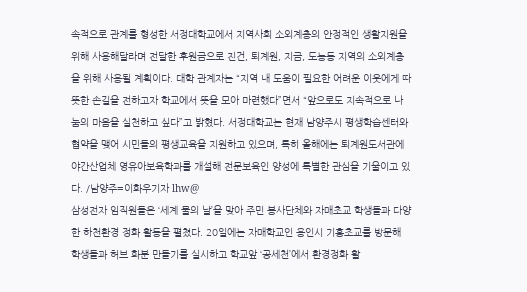속적으로 관계를 형성한 서정대학교에서 지역사회 소외계층의 안정적인 생활지원을 위해 사용해달라며 전달한 후원금으로 진건, 퇴계원, 지금, 도농동 지역의 소외계층을 위해 사용될 계획이다. 대학 관계자는 “지역 내 도움이 필요한 어려운 이웃에게 따뜻한 손길을 전하고자 학교에서 뜻을 모아 마련했다”면서 “앞으로도 지속적으로 나눔의 마음을 실천하고 싶다”고 밝혔다. 서정대학교는 현재 남양주시 평생학습센터와 협약을 맺어 시민들의 평생교육을 지원하고 있으며, 특히 올해에는 퇴계원도서관에 야간산업체 영유아보육학과를 개설해 전문보육인 양성에 특별한 관심을 기울이고 있다. /남양주=이화우기자 lhw@
삼성전자 임직원들은 ‘세계 물의 날’을 맞아 주민 봉사단체와 자매초교 학생들과 다양한 하천환경 정화 활동을 펼쳤다. 20일에는 자매학교인 용인시 기흥초교를 방문해 학생들과 허브 화분 만들기를 실시하고 학교앞 ‘공세천’에서 환경정화 활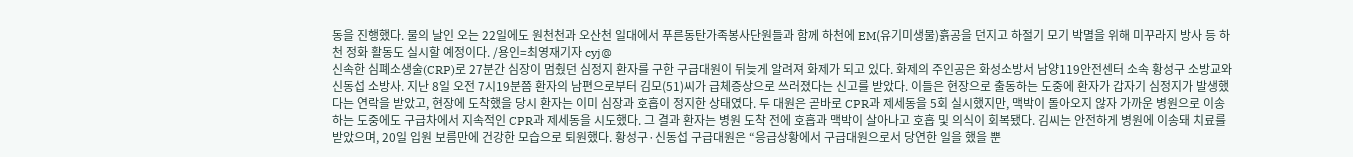동을 진행했다. 물의 날인 오는 22일에도 원천천과 오산천 일대에서 푸른동탄가족봉사단원들과 함께 하천에 EM(유기미생물)흙공을 던지고 하절기 모기 박멸을 위해 미꾸라지 방사 등 하천 정화 활동도 실시할 예정이다. /용인=최영재기자 cyj@
신속한 심폐소생술(CRP)로 27분간 심장이 멈췄던 심정지 환자를 구한 구급대원이 뒤늦게 알려져 화제가 되고 있다. 화제의 주인공은 화성소방서 남양119안전센터 소속 황성구 소방교와 신동섭 소방사. 지난 8일 오전 7시19분쯤 환자의 남편으로부터 김모(51)씨가 급체증상으로 쓰러졌다는 신고를 받았다. 이들은 현장으로 출동하는 도중에 환자가 갑자기 심정지가 발생했다는 연락을 받았고, 현장에 도착했을 당시 환자는 이미 심장과 호흡이 정지한 상태였다. 두 대원은 곧바로 CPR과 제세동을 5회 실시했지만, 맥박이 돌아오지 않자 가까운 병원으로 이송하는 도중에도 구급차에서 지속적인 CPR과 제세동을 시도했다. 그 결과 환자는 병원 도착 전에 호흡과 맥박이 살아나고 호흡 및 의식이 회복됐다. 김씨는 안전하게 병원에 이송돼 치료를 받았으며, 20일 입원 보름만에 건강한 모습으로 퇴원했다. 황성구·신동섭 구급대원은 “응급상황에서 구급대원으로서 당연한 일을 했을 뿐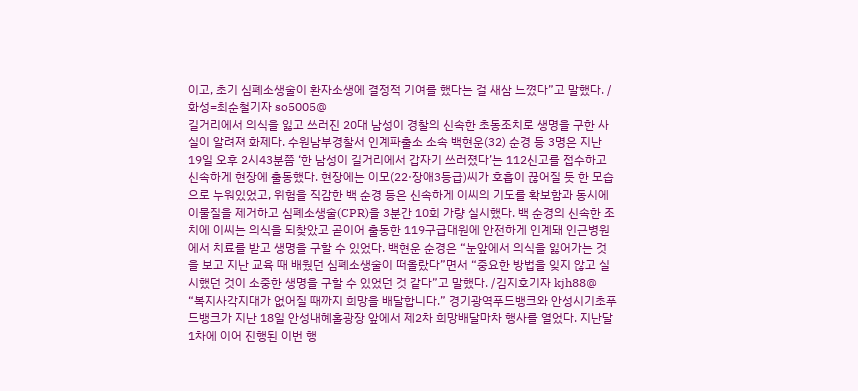이고, 초기 심폐소생술이 환자소생에 결정적 기여를 했다는 걸 새삼 느꼈다”고 말했다. /화성=최순철기자 so5005@
길거리에서 의식을 잃고 쓰러진 20대 남성이 경찰의 신속한 초동조치로 생명을 구한 사실이 알려져 화제다. 수원남부경찰서 인계파출소 소속 백현운(32) 순경 등 3명은 지난 19일 오후 2시43분쯤 ‘한 남성이 길거리에서 갑자기 쓰러졌다’는 112신고를 접수하고 신속하게 현장에 출동했다. 현장에는 이모(22·장애3등급)씨가 호흡이 끊어질 듯 한 모습으로 누워있었고, 위험을 직감한 백 순경 등은 신속하게 이씨의 기도를 확보함과 동시에 이물질을 제거하고 심폐소생술(CPR)을 3분간 10회 가량 실시했다. 백 순경의 신속한 조치에 이씨는 의식을 되찾았고 곧이어 출동한 119구급대원에 안전하게 인계돼 인근병원에서 치료를 받고 생명을 구할 수 있었다. 백현운 순경은 “눈앞에서 의식을 잃어가는 것을 보고 지난 교육 때 배웠던 심폐소생술이 떠올랐다”면서 “중요한 방법을 잊지 않고 실시했던 것이 소중한 생명을 구할 수 있었던 것 같다”고 말했다. /김지호기자 kjh88@
“복지사각지대가 없어질 때까지 희망을 배달합니다.” 경기광역푸드뱅크와 안성시기초푸드뱅크가 지난 18일 안성내혜홀광장 앞에서 제2차 희망배달마차 행사를 열었다. 지난달 1차에 이어 진행된 이번 행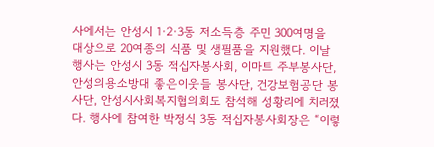사에서는 안성시 1·2·3동 저소득층 주민 300여명을 대상으로 20여종의 식품 및 생필품을 지원했다. 이날 행사는 안성시 3동 적십자봉사회, 이마트 주부봉사단, 안성의용소방대 좋은이웃들 봉사단, 건강보험공단 봉사단, 안성시사회복지협의회도 참석해 성황리에 치러졌다. 행사에 참여한 박정식 3동 적십자봉사회장은 “이렇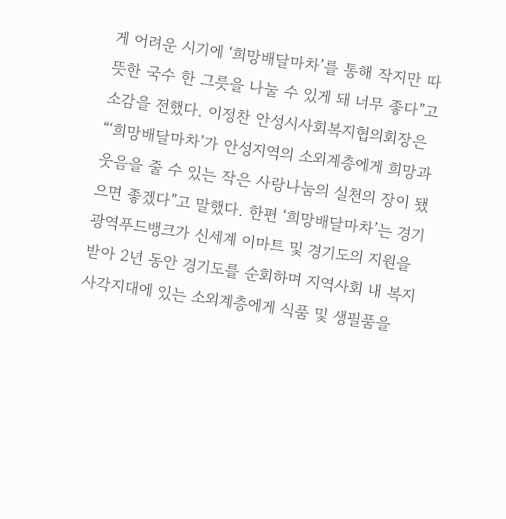게 어려운 시기에 ‘희망배달마차’를 통해 작지만 따뜻한 국수 한 그릇을 나눌 수 있게 돼 너무 좋다”고 소감을 전했다. 이정찬 안성시사회복지협의회장은 “‘희망배달마차’가 안성지역의 소외계층에게 희망과 웃음을 줄 수 있는 작은 사랑나눔의 실천의 장이 됐으면 좋겠다”고 말했다. 한편 ‘희망배달마차’는 경기광역푸드뱅크가 신세계 이마트 및 경기도의 지원을 받아 2년 동안 경기도를 순회하며 지역사회 내 복지사각지대에 있는 소외계층에게 식품 및 생필품을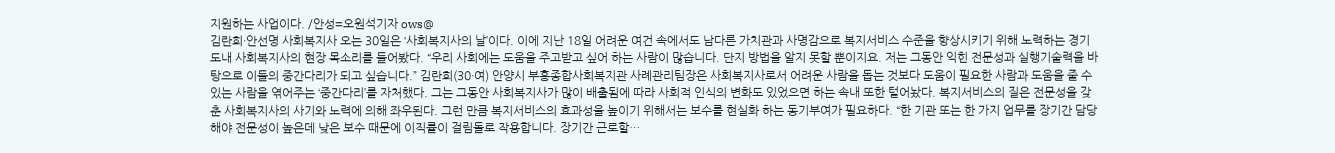지원하는 사업이다. /안성=오원석기자 ows@
김란희·안선명 사회복지사 오는 30일은 ‘사회복지사의 날’이다. 이에 지난 18일 어려운 여건 속에서도 남다른 가치관과 사명감으로 복지서비스 수준을 향상시키기 위해 노력하는 경기도내 사회복지사의 현장 목소리를 들어봤다. “우리 사회에는 도움을 주고받고 싶어 하는 사람이 많습니다. 단지 방법을 알지 못할 뿐이지요. 저는 그동안 익힌 전문성과 실행기술력을 바탕으로 이들의 중간다리가 되고 싶습니다.” 김란희(30·여) 안양시 부흥종합사회복지관 사례관리팀장은 사회복지사로서 어려운 사람을 돕는 것보다 도움이 필요한 사람과 도움을 줄 수 있는 사람을 엮어주는 ‘중간다리’를 자처했다. 그는 그동안 사회복지사가 많이 배출됨에 따라 사회적 인식의 변화도 있었으면 하는 속내 또한 털어놨다. 복지서비스의 질은 전문성을 갖춘 사회복지사의 사기와 노력에 의해 좌우된다. 그런 만큼 복지서비스의 효과성을 높이기 위해서는 보수를 현실화 하는 동기부여가 필요하다. “한 기관 또는 한 가지 업무를 장기간 담당해야 전문성이 높은데 낮은 보수 때문에 이직률이 걸림돌로 작용합니다. 장기간 근로할…